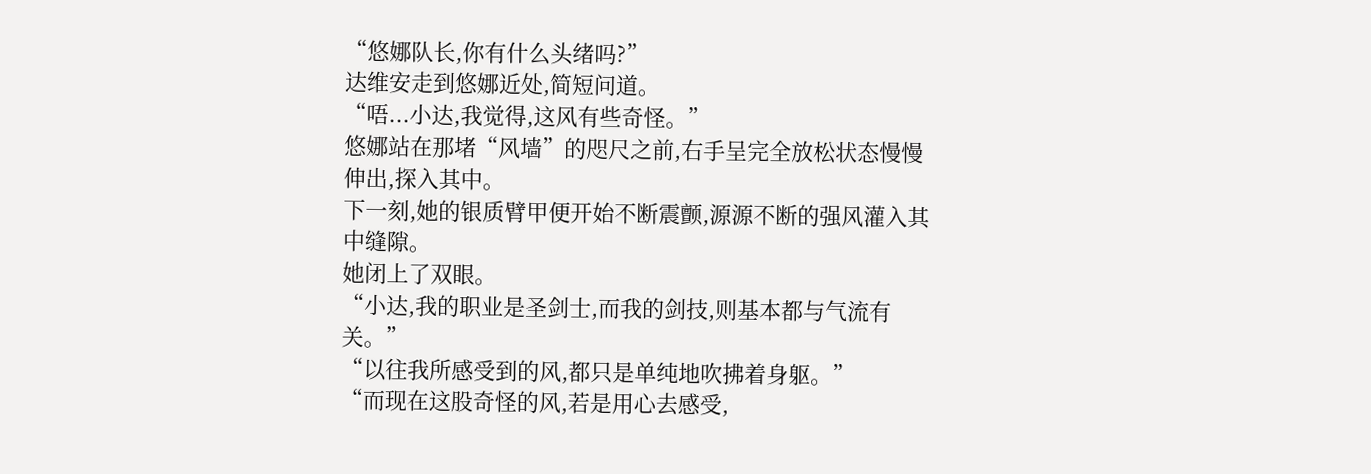“悠娜队长,你有什么头绪吗?”
达维安走到悠娜近处,简短问道。
“唔...小达,我觉得,这风有些奇怪。”
悠娜站在那堵“风墙”的咫尺之前,右手呈完全放松状态慢慢伸出,探入其中。
下一刻,她的银质臂甲便开始不断震颤,源源不断的强风灌入其中缝隙。
她闭上了双眼。
“小达,我的职业是圣剑士,而我的剑技,则基本都与气流有关。”
“以往我所感受到的风,都只是单纯地吹拂着身躯。”
“而现在这股奇怪的风,若是用心去感受,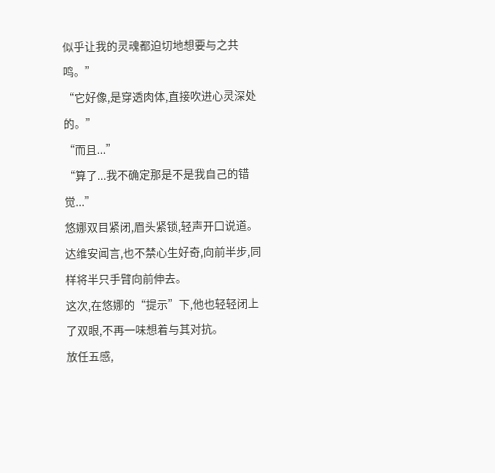似乎让我的灵魂都迫切地想要与之共鸣。”
“它好像,是穿透肉体,直接吹进心灵深处的。”
“而且...”
“算了...我不确定那是不是我自己的错觉...”
悠娜双目紧闭,眉头紧锁,轻声开口说道。
达维安闻言,也不禁心生好奇,向前半步,同样将半只手臂向前伸去。
这次,在悠娜的“提示”下,他也轻轻闭上了双眼,不再一味想着与其对抗。
放任五感,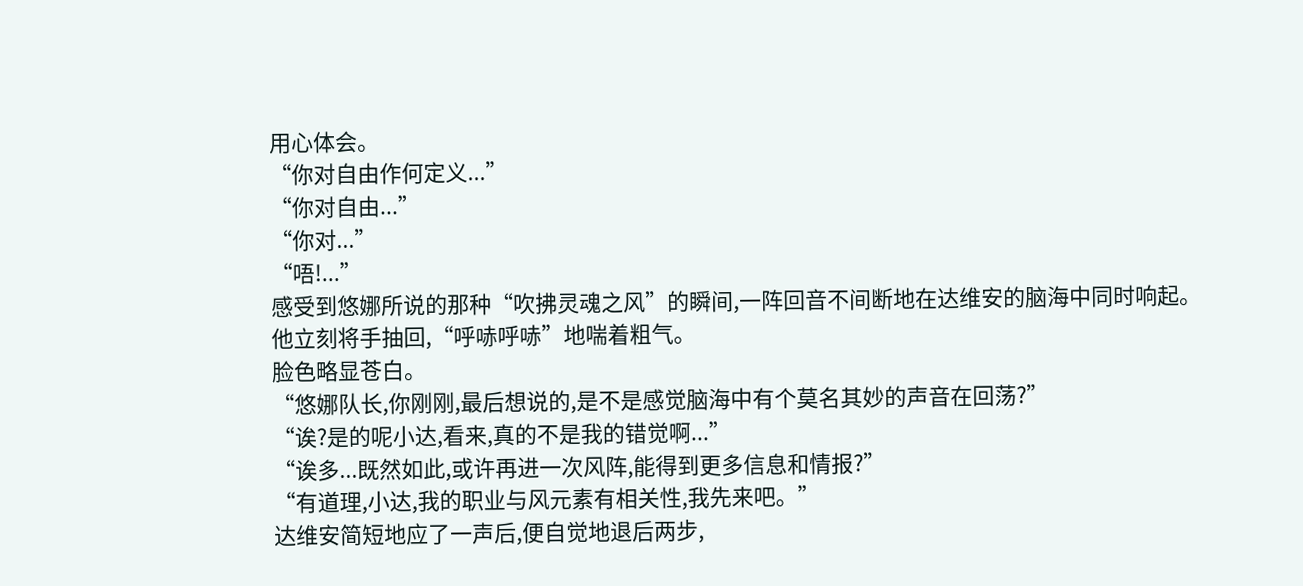用心体会。
“你对自由作何定义...”
“你对自由...”
“你对...”
“唔!...”
感受到悠娜所说的那种“吹拂灵魂之风”的瞬间,一阵回音不间断地在达维安的脑海中同时响起。
他立刻将手抽回,“呼哧呼哧”地喘着粗气。
脸色略显苍白。
“悠娜队长,你刚刚,最后想说的,是不是感觉脑海中有个莫名其妙的声音在回荡?”
“诶?是的呢小达,看来,真的不是我的错觉啊...”
“诶多...既然如此,或许再进一次风阵,能得到更多信息和情报?”
“有道理,小达,我的职业与风元素有相关性,我先来吧。”
达维安简短地应了一声后,便自觉地退后两步,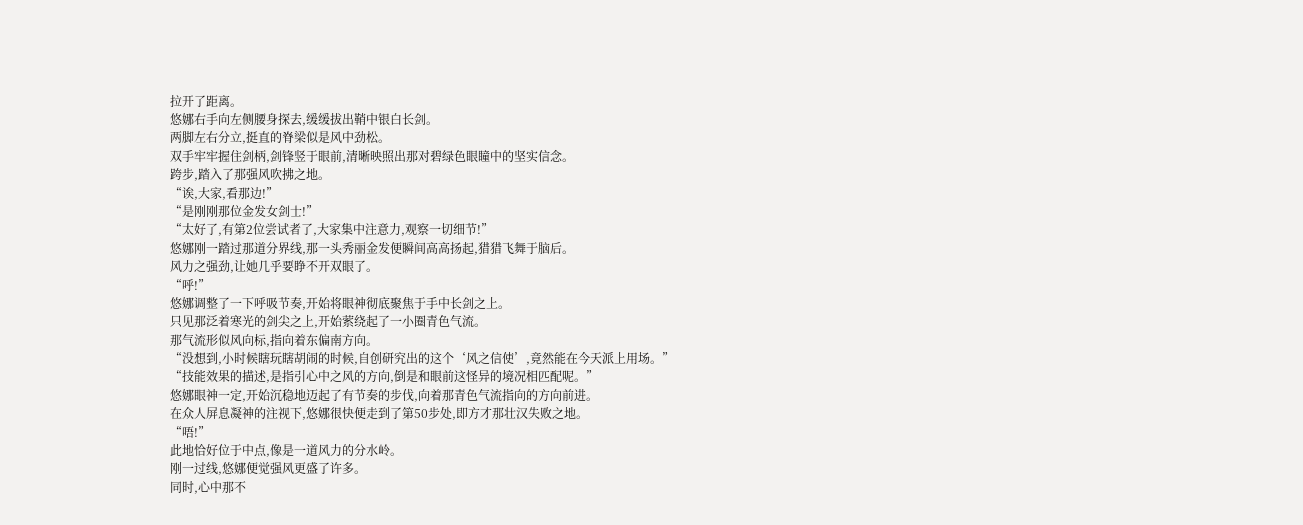拉开了距离。
悠娜右手向左侧腰身探去,缓缓拔出鞘中银白长剑。
两脚左右分立,挺直的脊梁似是风中劲松。
双手牢牢握住剑柄,剑锋竖于眼前,清晰映照出那对碧绿色眼瞳中的坚实信念。
跨步,踏入了那强风吹拂之地。
“诶,大家,看那边!”
“是刚刚那位金发女剑士!”
“太好了,有第2位尝试者了,大家集中注意力,观察一切细节!”
悠娜刚一踏过那道分界线,那一头秀丽金发便瞬间高高扬起,猎猎飞舞于脑后。
风力之强劲,让她几乎要睁不开双眼了。
“呼!”
悠娜调整了一下呼吸节奏,开始将眼神彻底聚焦于手中长剑之上。
只见那泛着寒光的剑尖之上,开始萦绕起了一小圈青色气流。
那气流形似风向标,指向着东偏南方向。
“没想到,小时候瞎玩瞎胡闹的时候,自创研究出的这个‘风之信使’,竟然能在今天派上用场。”
“技能效果的描述,是指引心中之风的方向,倒是和眼前这怪异的境况相匹配呢。”
悠娜眼神一定,开始沉稳地迈起了有节奏的步伐,向着那青色气流指向的方向前进。
在众人屏息凝神的注视下,悠娜很快便走到了第50步处,即方才那壮汉失败之地。
“唔!”
此地恰好位于中点,像是一道风力的分水岭。
刚一过线,悠娜便觉强风更盛了许多。
同时,心中那不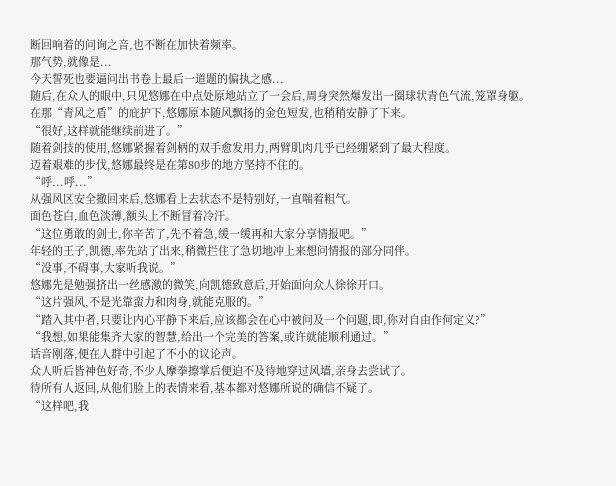断回响着的问询之音,也不断在加快着频率。
那气势,就像是...
今天誓死也要逼问出书卷上最后一道题的偏执之感...
随后,在众人的眼中,只见悠娜在中点处原地站立了一会后,周身突然爆发出一圈球状青色气流,笼罩身躯。
在那“青风之盾”的庇护下,悠娜原本随风飘扬的金色短发,也稍稍安静了下来。
“很好,这样就能继续前进了。”
随着剑技的使用,悠娜紧握着剑柄的双手愈发用力,两臂肌肉几乎已经绷紧到了最大程度。
迈着艰难的步伐,悠娜最终是在第80步的地方坚持不住的。
“呼...呼...”
从强风区安全撤回来后,悠娜看上去状态不是特别好,一直喘着粗气。
面色苍白,血色淡薄,额头上不断冒着冷汗。
“这位勇敢的剑士,你辛苦了,先不着急,缓一缓再和大家分享情报吧。”
年轻的王子,凯德,率先站了出来,稍微拦住了急切地冲上来想问情报的部分同伴。
“没事,不碍事,大家听我说。”
悠娜先是勉强挤出一丝感激的微笑,向凯德致意后,开始面向众人徐徐开口。
“这片强风,不是光靠蛮力和肉身,就能克服的。”
“踏入其中者,只要让内心平静下来后,应该都会在心中被问及一个问题,即,你对自由作何定义?”
“我想,如果能集齐大家的智慧,给出一个完美的答案,或许就能顺利通过。”
话音刚落,便在人群中引起了不小的议论声。
众人听后皆神色好奇,不少人摩拳擦掌后便迫不及待地穿过风墙,亲身去尝试了。
待所有人返回,从他们脸上的表情来看,基本都对悠娜所说的确信不疑了。
“这样吧,我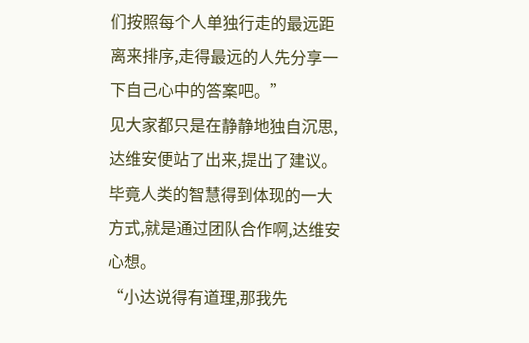们按照每个人单独行走的最远距离来排序,走得最远的人先分享一下自己心中的答案吧。”
见大家都只是在静静地独自沉思,达维安便站了出来,提出了建议。
毕竟人类的智慧得到体现的一大方式,就是通过团队合作啊,达维安心想。
“小达说得有道理,那我先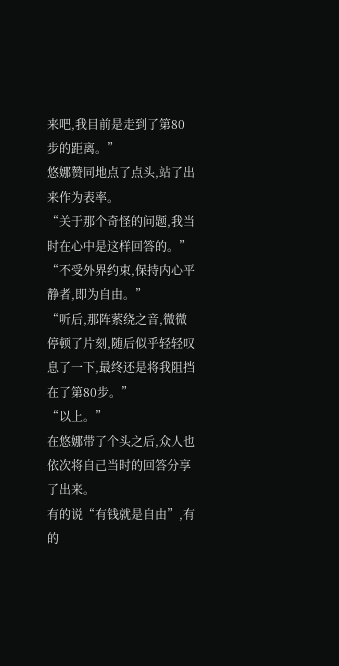来吧,我目前是走到了第80步的距离。”
悠娜赞同地点了点头,站了出来作为表率。
“关于那个奇怪的问题,我当时在心中是这样回答的。”
“不受外界约束,保持内心平静者,即为自由。”
“听后,那阵萦绕之音,微微停顿了片刻,随后似乎轻轻叹息了一下,最终还是将我阻挡在了第80步。”
“以上。”
在悠娜带了个头之后,众人也依次将自己当时的回答分享了出来。
有的说“有钱就是自由”,有的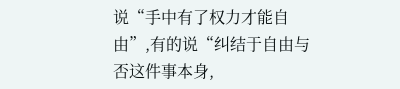说“手中有了权力才能自由”,有的说“纠结于自由与否这件事本身,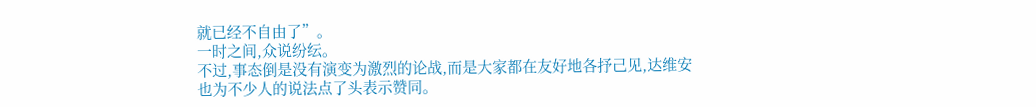就已经不自由了”。
一时之间,众说纷纭。
不过,事态倒是没有演变为激烈的论战,而是大家都在友好地各抒己见,达维安也为不少人的说法点了头表示赞同。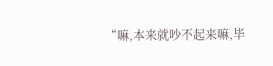“嘛,本来就吵不起来嘛,毕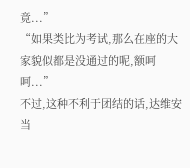竟...”
“如果类比为考试,那么在座的大家貌似都是没通过的呢,额呵呵...”
不过,这种不利于团结的话,达维安当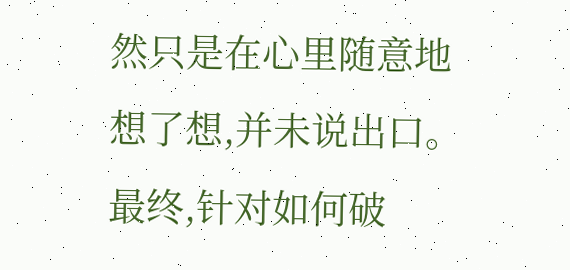然只是在心里随意地想了想,并未说出口。
最终,针对如何破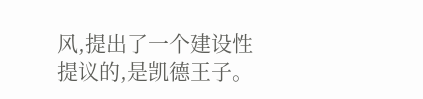风,提出了一个建设性提议的,是凯德王子。